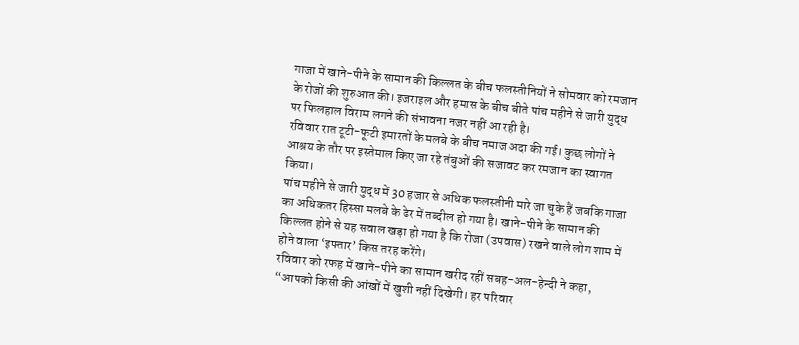गाजा में खाने-पीने के सामान की किल्लत के बीच फलस्तीनियों ने सोमवार को रमजान के रोजों की शुरुआत की। इजराइल और हमास के बीच बीते पांच महीने से जारी युद्ध पर फिलहाल विराम लगने की संभावना नजर नहीं आ रही है।
रविवार रात टूटी-फूटी इमारतों के मलबे के बीच नमाज अदा की गई। कुछ लोगों ने आश्रय के तौर पर इस्तेमाल किए जा रहे तंबुओं की सजावट कर रमजान का स्वागत किया।
पांच महीने से जारी युद्ध में 30 हजार से अधिक फलस्तीनी मारे जा चुके हैं जबकि गाजा का अधिकतर हिस्सा मलबे के ढेर में तब्दील हो गया है। खाने-पीने के सामान की किल्लत होने से यह सवाल खड़ा हो गया है कि रोजा (उपवास) रखने वाले लोग शाम में होने वाला ‘इफ्तार’ किस तरह करेंगे।
रविवार को रफह में खाने-पीने का सामान खरीद रहीं सबह-अल-हेन्दी ने कहा, “आपको किसी की आंखों में खुशी नहीं दिखेगी। हर परिवार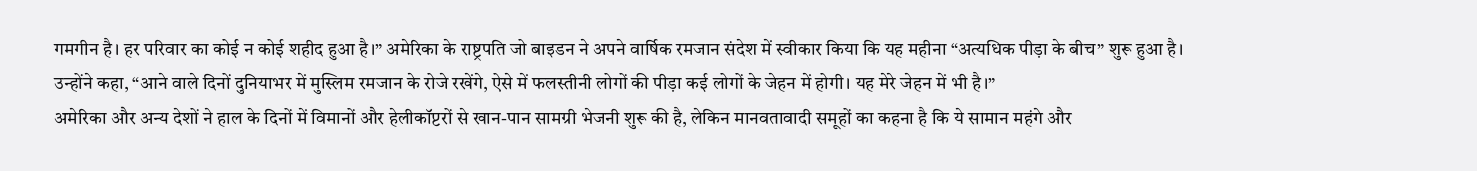गमगीन है। हर परिवार का कोई न कोई शहीद हुआ है।” अमेरिका के राष्ट्रपति जो बाइडन ने अपने वार्षिक रमजान संदेश में स्वीकार किया कि यह महीना “अत्यधिक पीड़ा के बीच” शुरू हुआ है।
उन्होंने कहा, “आने वाले दिनों दुनियाभर में मुस्लिम रमजान के रोजे रखेंगे, ऐसे में फलस्तीनी लोगों की पीड़ा कई लोगों के जेहन में होगी। यह मेरे जेहन में भी है।”
अमेरिका और अन्य देशों ने हाल के दिनों में विमानों और हेलीकॉप्टरों से खान-पान सामग्री भेजनी शुरू की है, लेकिन मानवतावादी समूहों का कहना है कि ये सामान महंगे और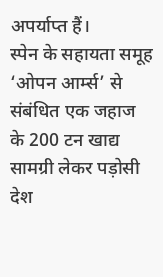अपर्याप्त हैं।
स्पेन के सहायता समूह ‘ओपन आर्म्स’ से संबंधित एक जहाज के 200 टन खाद्य सामग्री लेकर पड़ोसी देश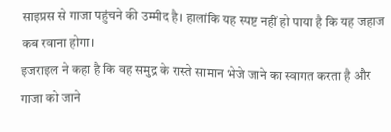साइप्रस से गाजा पहुंचने की उम्मीद है। हालांकि यह स्पष्ट नहीं हो पाया है कि यह जहाज कब रवाना होगा।
इजराइल ने कहा है कि वह समुद्र के रास्ते सामान भेजे जाने का स्वागत करता है और गाजा को जाने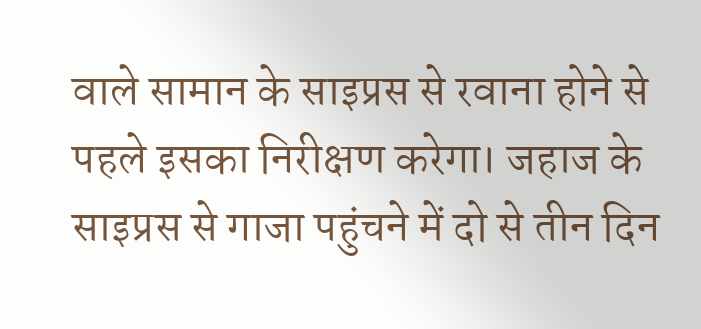वाले सामान के साइप्रस से रवाना होने से पहले इसका निरीक्षण करेगा। जहाज के साइप्रस से गाजा पहुंचने में दो से तीन दिन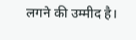लगने की उम्मीद है।